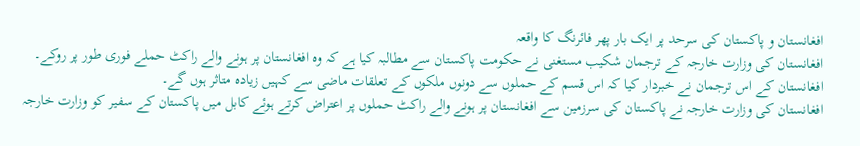افغانستان و پاکستان کی سرحد پر ایک بار پھر فائرنگ کا واقعہ
افغانستان کی وزارت خارجہ کے ترجمان شکیب مستغنی نے حکومت پاکستان سے مطالبہ کیا ہے کہ وہ افغانستان پر ہونے والے راکٹ حملے فوری طور پر روکے۔ افغانستان کے اس ترجمان نے خبردار کیا کہ اس قسم کے حملوں سے دونوں ملکوں کے تعلقات ماضی سے کہیں زیادہ متاثر ہوں گے۔
افغانستان کی وزارت خارجہ نے پاکستان کی سرزمین سے افغانستان پر ہونے والے راکٹ حملوں پر اعتراض کرتے ہوئے کابل میں پاکستان کے سفیر کو وزارت خارجہ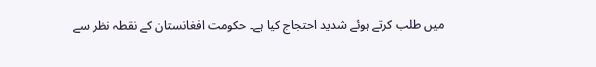میں طلب کرتے ہوئے شدید احتجاج کیا ہے۔ حکومت افغانستان کے نقطہ نظر سے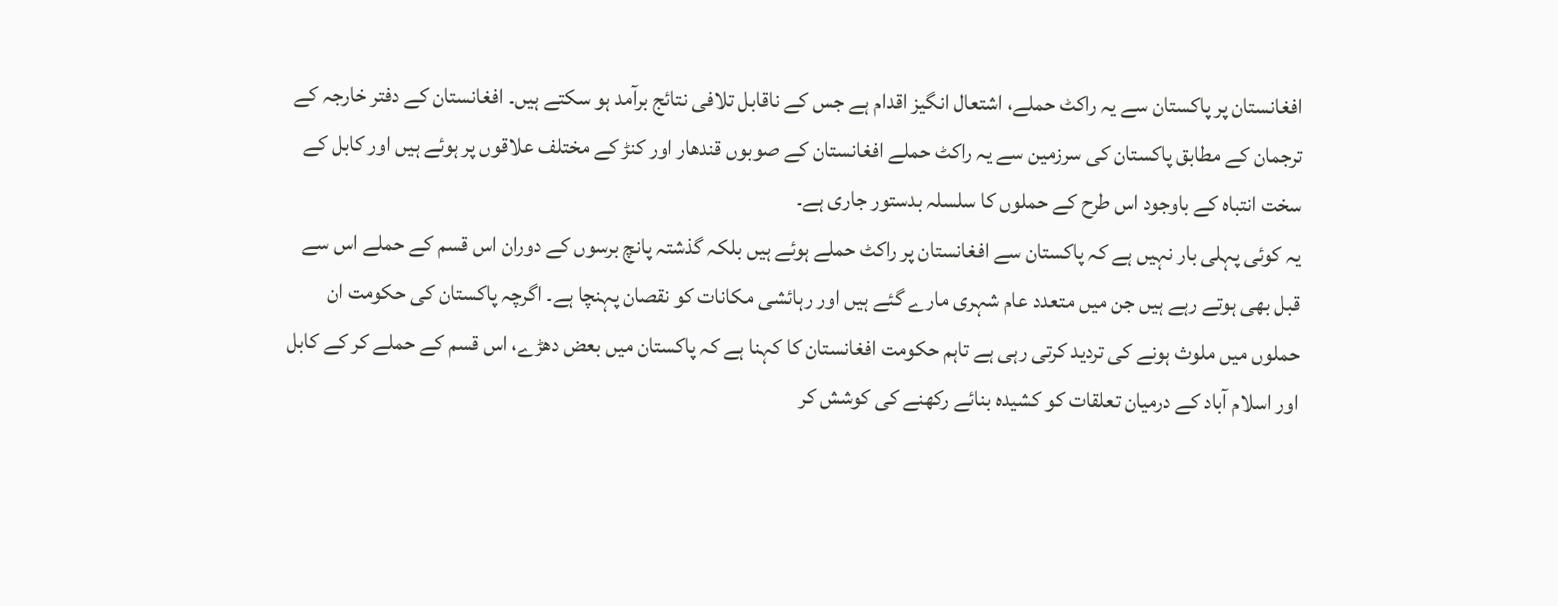افغانستان پر پاکستان سے یہ راکٹ حملے، اشتعال انگیز اقدام ہے جس کے ناقابل تلافی نتائج برآمد ہو سکتے ہیں۔ افغانستان کے دفتر خارجہ کے ترجمان کے مطابق پاکستان کی سرزمین سے یہ راکٹ حملے افغانستان کے صوبوں قندھار اور کنڑ کے مختلف علاقوں پر ہوئے ہیں اور کابل کے سخت انتباہ کے باوجود اس طرح کے حملوں کا سلسلہ بدستور جاری ہے۔
یہ کوئی پہلی بار نہیں ہے کہ پاکستان سے افغانستان پر راکٹ حملے ہوئے ہیں بلکہ گذشتہ پانچ برسوں کے دوران اس قسم کے حملے اس سے قبل بھی ہوتے رہے ہیں جن میں متعدد عام شہری مارے گئے ہیں اور رہائشی مکانات کو نقصان پہنچا ہے۔ اگرچہ پاکستان کی حکومت ان حملوں میں ملوث ہونے کی تردید کرتی رہی ہے تاہم حکومت افغانستان کا کہنا ہے کہ پاکستان میں بعض دھڑے، اس قسم کے حملے کر کے کابل اور اسلام آباد کے درمیان تعلقات کو کشیدہ بنائے رکھنے کی کوشش کر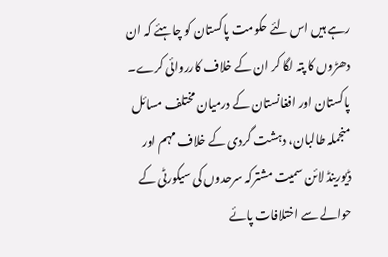رہے ہیں اس لئے حکومت پاکستان کو چاہئے کہ ان دھڑوں کا پتہ لگا کر ان کے خلاف کارروائی کرے۔
پاکستان اور افغانستان کے درمیان مختلف مسائل منجملہ طالبان، دہشت گردی کے خلاف مہم اور ڈیورینڈ لائن سمیت مشترکہ سرحدوں کی سیکورٹی کے حوالے سے اختلافات پائے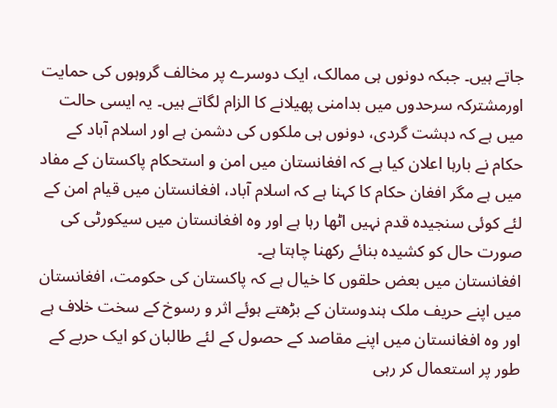جاتے ہیں۔ جبکہ دونوں ہی ممالک، ایک دوسرے پر مخالف گروہوں کی حمایت اورمشترکہ سرحدوں میں بدامنی پھیلانے کا الزام لگاتے ہیں۔ یہ ایسی حالت میں ہے کہ دہشت گردی، دونوں ہی ملکوں کی دشمن ہے اور اسلام آباد کے حکام نے بارہا اعلان کیا ہے کہ افغانستان میں امن و استحکام پاکستان کے مفاد میں ہے مگر افغان حکام کا کہنا ہے کہ اسلام آباد، افغانستان میں قیام امن کے لئے کوئی سنجیدہ قدم نہیں اٹھا رہا ہے اور وہ افغانستان میں سیکورٹی کی صورت حال کو کشیدہ بنائے رکھنا چاہتا ہے۔
افغانستان میں بعض حلقوں کا خیال ہے کہ پاکستان کی حکومت، افغانستان میں اپنے حریف ملک ہندوستان کے بڑھتے ہوئے اثر و رسوخ کے سخت خلاف ہے اور وہ افغانستان میں اپنے مقاصد کے حصول کے لئے طالبان کو ایک حربے کے طور پر استعمال کر رہی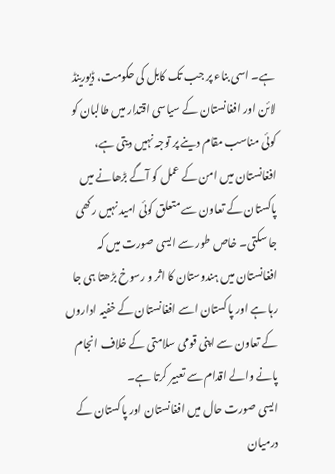ہے۔ اسی بناء پر جب تک کابل کی حکومت، ڈیورینڈ لائن اور افغانستان کے سیاسی اقتدار میں طالبان کو کوئی مناسب مقام دینے پر توجہ نہیں دیتی ہے، افغانستان میں امن کے عمل کو آگے بڑھانے میں پاکستان کے تعاون سے متعلق کوئی امید نہیں رکھی جا سکتی۔ خاص طور سے ایسی صورت میں کہ افغانستان میں ہندوستان کا اثر و رسوخ بڑھتا ہی جا رہا ہے اور پاکستان اسے افغانستان کے خفیہ اداروں کے تعاون سے اپنی قومی سلامتی کے خلاف انجام پانے والے اقدام سے تعبیر کرتا ہے۔
ایسی صورت حال میں افغانستان اور پاکستان کے درمیان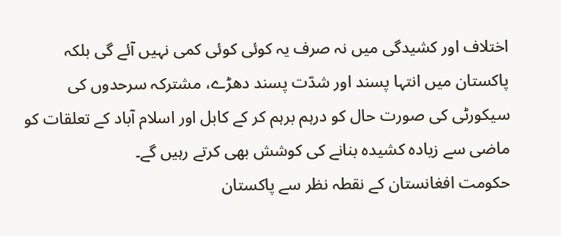اختلاف اور کشیدگی میں نہ صرف یہ کوئی کوئی کمی نہیں آئے گی بلکہ پاکستان میں انتہا پسند اور شدّت پسند دھڑے، مشترکہ سرحدوں کی سیکورٹی کی صورت حال کو درہم برہم کر کے کابل اور اسلام آباد کے تعلقات کو ماضی سے زیادہ کشیدہ بنانے کی کوشش بھی کرتے رہیں گے۔
حکومت افغانستان کے نقطہ نظر سے پاکستان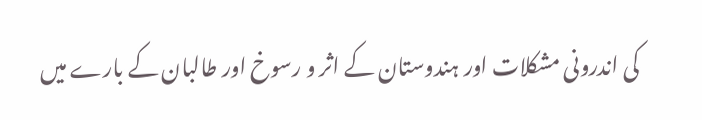کی اندرونی مشکلات اور ہندوستان کے اثر و رسوخ اور طالبان کے بارے میں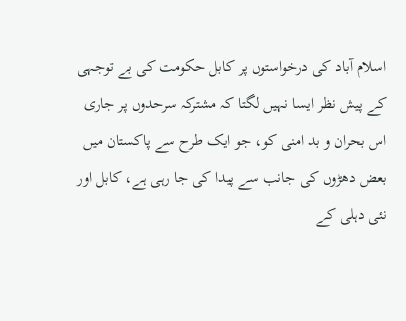اسلام آباد کی درخواستوں پر کابل حکومت کی بے توجہی کے پیش نظر ایسا نہیں لگتا کہ مشترکہ سرحدوں پر جاری اس بحران و بد امنی کو، جو ایک طرح سے پاکستان میں بعض دھڑوں کی جانب سے پیدا کی جا رہی ہے، کابل اور نئی دہلی کے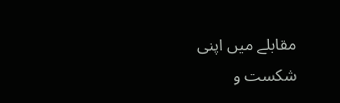مقابلے میں اپنی شکست و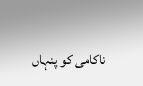ناکامی کو پنہاں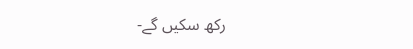رکھ سکیں گے-